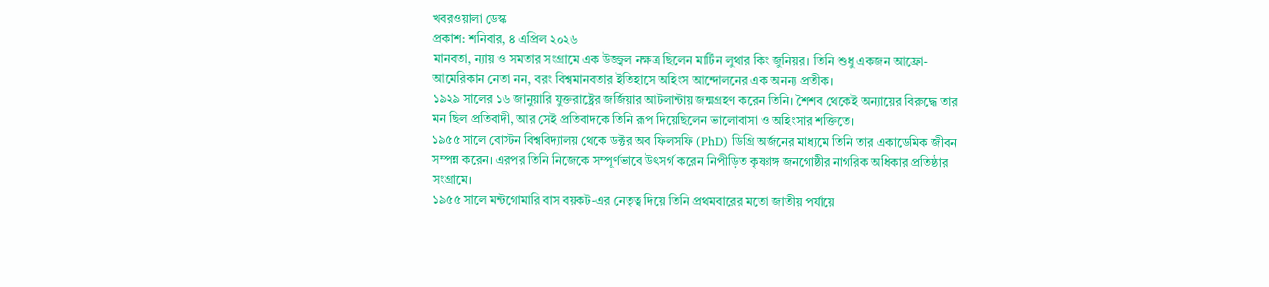খবরওয়ালা ডেস্ক
প্রকাশ: শনিবার, ৪ এপ্রিল ২০২৬
মানবতা, ন্যায় ও সমতার সংগ্রামে এক উজ্জ্বল নক্ষত্র ছিলেন মার্টিন লুথার কিং জুনিয়র। তিনি শুধু একজন আফ্রো-আমেরিকান নেতা নন, বরং বিশ্বমানবতার ইতিহাসে অহিংস আন্দোলনের এক অনন্য প্রতীক।
১৯২৯ সালের ১৬ জানুয়ারি যুক্তরাষ্ট্রের জর্জিয়ার আটলান্টায় জন্মগ্রহণ করেন তিনি। শৈশব থেকেই অন্যায়ের বিরুদ্ধে তার মন ছিল প্রতিবাদী, আর সেই প্রতিবাদকে তিনি রূপ দিয়েছিলেন ভালোবাসা ও অহিংসার শক্তিতে।
১৯৫৫ সালে বোস্টন বিশ্ববিদ্যালয় থেকে ডক্টর অব ফিলসফি (PhD) ডিগ্রি অর্জনের মাধ্যমে তিনি তার একাডেমিক জীবন সম্পন্ন করেন। এরপর তিনি নিজেকে সম্পূর্ণভাবে উৎসর্গ করেন নিপীড়িত কৃষ্ণাঙ্গ জনগোষ্ঠীর নাগরিক অধিকার প্রতিষ্ঠার সংগ্রামে।
১৯৫৫ সালে মন্টগোমারি বাস বয়কট-এর নেতৃত্ব দিয়ে তিনি প্রথমবারের মতো জাতীয় পর্যায়ে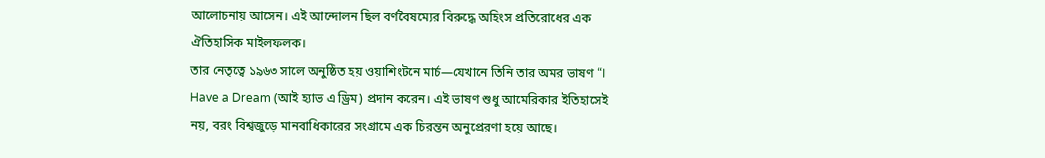আলোচনায় আসেন। এই আন্দোলন ছিল বর্ণবৈষম্যের বিরুদ্ধে অহিংস প্রতিরোধের এক ঐতিহাসিক মাইলফলক।
তার নেতৃত্বে ১৯৬৩ সালে অনুষ্ঠিত হয় ওয়াশিংটনে মার্চ—যেখানে তিনি তার অমর ভাষণ “I Have a Dream (আই হ্যাভ এ ড্রিম) প্রদান করেন। এই ভাষণ শুধু আমেরিকার ইতিহাসেই নয়, বরং বিশ্বজুড়ে মানবাধিকারের সংগ্রামে এক চিরন্তন অনুপ্রেরণা হয়ে আছে।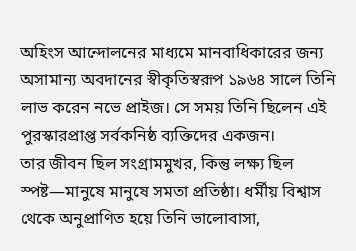অহিংস আন্দোলনের মাধ্যমে মানবাধিকারের জন্য অসামান্য অবদানের স্বীকৃতিস্বরূপ ১৯৬৪ সালে তিনি লাভ করেন নভে প্রাইজ। সে সময় তিনি ছিলেন এই পুরস্কারপ্রাপ্ত সর্বকনিষ্ঠ ব্যক্তিদের একজন।
তার জীবন ছিল সংগ্রামমুখর, কিন্তু লক্ষ্য ছিল স্পষ্ট—মানুষে মানুষে সমতা প্রতিষ্ঠা। ধর্মীয় বিশ্বাস থেকে অনুপ্রাণিত হয়ে তিনি ভালোবাসা,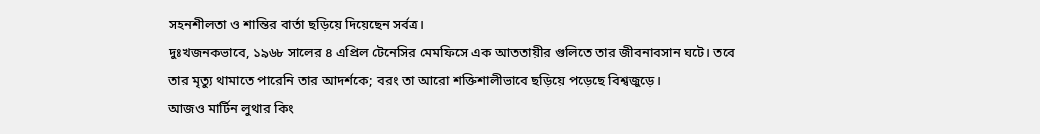সহনশীলতা ও শান্তির বার্তা ছড়িয়ে দিয়েছেন সর্বত্র।
দুঃখজনকভাবে, ১৯৬৮ সালের ৪ এপ্রিল টেনেসির মেমফিসে এক আততায়ীর গুলিতে তার জীবনাবসান ঘটে। তবে তার মৃত্যু থামাতে পারেনি তার আদর্শকে; বরং তা আরো শক্তিশালীভাবে ছড়িয়ে পড়েছে বিশ্বজুড়ে।
আজও মার্টিন লুথার কিং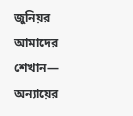জুনিয়র আমাদের শেখান—
অন্যায়ের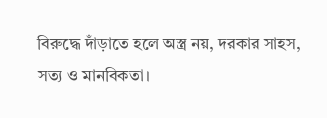বিরুদ্ধে দাঁড়াতে হলে অস্ত্র নয়, দরকার সাহস, সত্য ও মানবিকতা।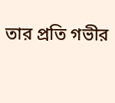তার প্রতি গভীর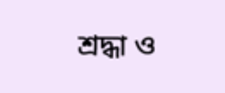শ্রদ্ধা ও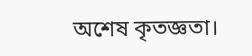অশেষ কৃতজ্ঞতা।